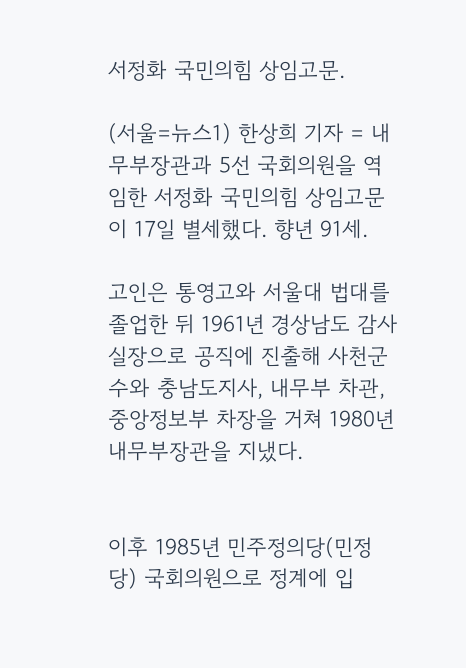서정화 국민의힘 상임고문.

(서울=뉴스1) 한상희 기자 = 내무부장관과 5선 국회의원을 역임한 서정화 국민의힘 상임고문이 17일 별세했다. 향년 91세.

고인은 통영고와 서울대 법대를 졸업한 뒤 1961년 경상남도 감사실장으로 공직에 진출해 사천군수와 충남도지사, 내무부 차관, 중앙정보부 차장을 거쳐 1980년 내무부장관을 지냈다.


이후 1985년 민주정의당(민정당) 국회의원으로 정계에 입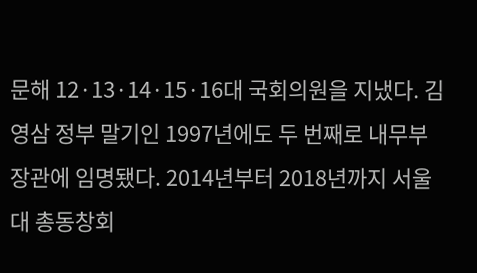문해 12·13·14·15·16대 국회의원을 지냈다. 김영삼 정부 말기인 1997년에도 두 번째로 내무부 장관에 임명됐다. 2014년부터 2018년까지 서울대 총동창회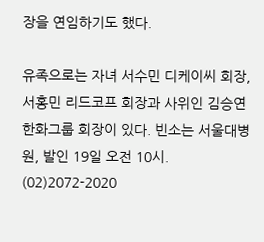장을 연임하기도 했다.

유족으로는 자녀 서수민 디케이씨 회장, 서홍민 리드코프 회장과 사위인 김승연 한화그룹 회장이 있다. 빈소는 서울대병원, 발인 19일 오전 10시. (02)2072-2020